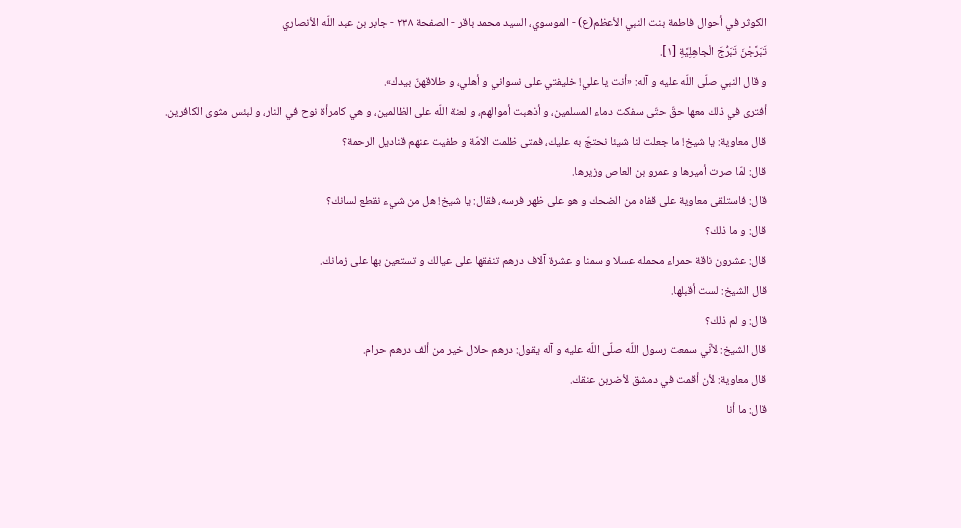الكوثر في أحوال فاطمة بنت النبي الأعظم(ع) - الموسوي، السيد محمد باقر - الصفحة ٢٣٨ - جابر بن عبد اللّه الأنصاري
تَبَرَّجْنَ تَبَرُّجَ الْجاهِلِيَّةِ [١].
و قال النبي صلّى اللّه عليه و آله: «أنت يا علي! خليفتي على نسواني و أهلي، و طلاقهنّ بيدك».
أفترى في ذلك معها حقّ حتّى سفكت دماء المسلمين، و أذهبت أموالهم، و لعنة اللّه على الظالمين، و هي كامرأة نوح في النار، و لبئس مثوى الكافرين.
قال معاوية: يا شيخ! ما جعلت لنا شيئا نحتجّ به عليك، فمتى ظلمت الامّة و طفيت عنهم قناديل الرحمة؟
قال: لمّا صرت أميرها و عمرو بن العاص وزيرها.
قال: فاستلقى معاوية على قفاه من الضحك و هو على ظهر فرسه، فقال: يا شيخ! هل من شيء نقطع لسانك؟
قال: و ما ذلك؟
قال: عشرون ناقة حمراء محمله عسلا و سمنا و عشرة آلاف درهم تنفقها على عيالك و تستعين بها على زمانك.
قال الشيخ: لست أقبلها.
قال: و لم ذلك؟
قال الشيخ: لأنّي سمعت رسول اللّه صلّى اللّه عليه و آله يقول: درهم حلال خير من ألف درهم حرام.
قال معاوية: لأن أقمت في دمشق لأضربن عنقك.
قال: ما أنا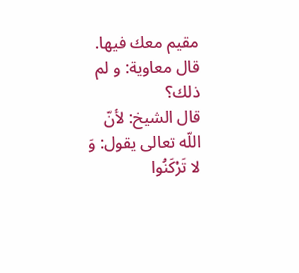مقيم معك فيها.
قال معاوية: و لم ذلك؟
قال الشيخ: لأنّ اللّه تعالى يقول: وَ لا تَرْكَنُوا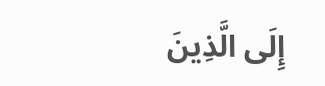إِلَى الَّذِينَ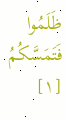ظَلَمُوا فَتَمَسَّكُمُ
[١]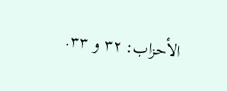الأحزاب: ٣٢ و ٣٣.